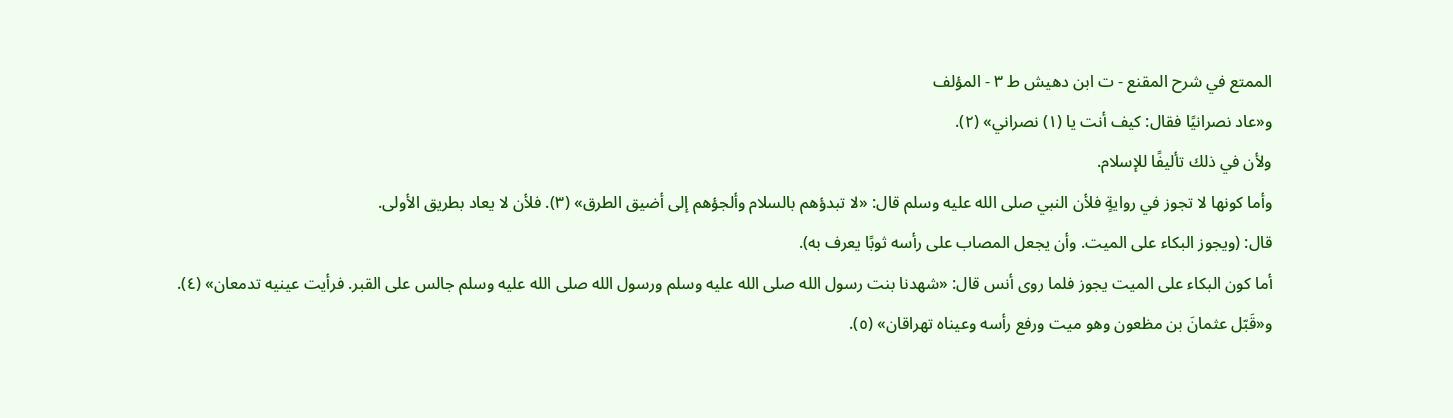الممتع في شرح المقنع - ت ابن دهيش ط ٣ - المؤلف
و«عاد نصرانيًا فقال: كيف أنت يا (١) نصراني» (٢).
ولأن في ذلك تأليفًا للإسلام.
وأما كونها لا تجوز في روايةٍ فلأن النبي صلى الله عليه وسلم قال: «لا تبدؤهم بالسلام وألجؤهم إلى أضيق الطرق» (٣). فلأن لا يعاد بطريق الأولى.
قال: (ويجوز البكاء على الميت. وأن يجعل المصاب على رأسه ثوبًا يعرف به).
أما كون البكاء على الميت يجوز فلما روى أنس قال: «شهدنا بنت رسول الله صلى الله عليه وسلم ورسول الله صلى الله عليه وسلم جالس على القبر. فرأيت عينيه تدمعان» (٤).
و«قَبّل عثمانَ بن مظعون وهو ميت ورفع رأسه وعيناه تهراقان» (٥).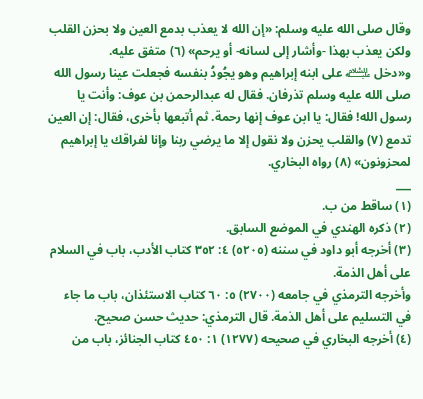وقال صلى الله عليه وسلم: «إن الله لا يعذب بدمع العين ولا بحزن القلب ولكن يعذب بهذا -وأشار إلى لسانه- أو يرحم» (٦) متفق عليه.
و«دخل ﵇ على ابنه إبراهيم وهو يجُودُ بنفسه فجعلت عينا رسول الله صلى الله عليه وسلم تذرفان. فقال له عبدالرحمن بن عوف: وأنت يا رسول الله! فقال: يا ابن عوف إنها رحمة. ثم أتبعها بأخرى، فقال: إن العين تدمع (٧) والقلب يحزن ولا نقول إلا ما يرضي ربنا وإنا لفراقك يا إبراهيم لمحزونون» (٨) رواه البخاري.
___
(١) ساقط من ب.
(٢) ذكره الهندي في الموضع السابق.
(٣) أخرجه أبو داود في سننه (٥٢٠٥) ٤: ٣٥٢ كتاب الأدب، باب في السلام على أهل الذمة.
وأخرجه الترمذي في جامعه (٢٧٠٠) ٥: ٦٠ كتاب الاستئذان، باب ما جاء في التسليم على أهل الذمة. قال الترمذي: حديث حسن صحيح.
(٤) أخرجه البخاري في صحيحه (١٢٧٧) ١: ٤٥٠ كتاب الجنائز، باب من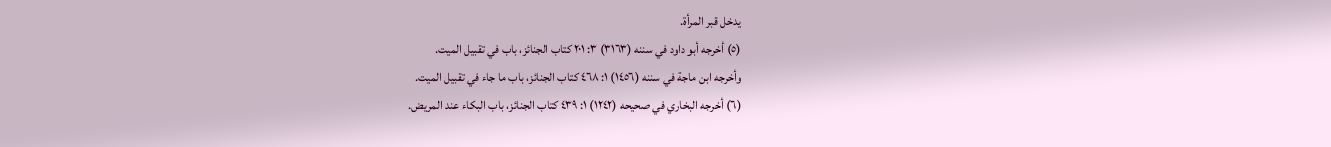يدخل قبر المرأة.
(٥) أخرجه أبو داود في سننه (٣١٦٣) ٣: ٢٠١ كتاب الجنائز، باب في تقبيل الميت.
وأخرجه ابن ماجة في سننه (١٤٥٦) ١: ٤٦٨ كتاب الجنائز، باب ما جاء في تقبيل الميت.
(٦) أخرجه البخاري في صحيحه (١٢٤٢) ١: ٤٣٩ كتاب الجنائز، باب البكاء عند المريض.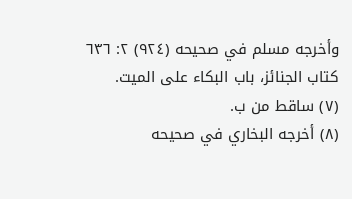وأخرجه مسلم في صحيحه (٩٢٤) ٢: ٦٣٦ كتاب الجنائز، باب البكاء على الميت.
(٧) ساقط من ب.
(٨) أخرجه البخاري في صحيحه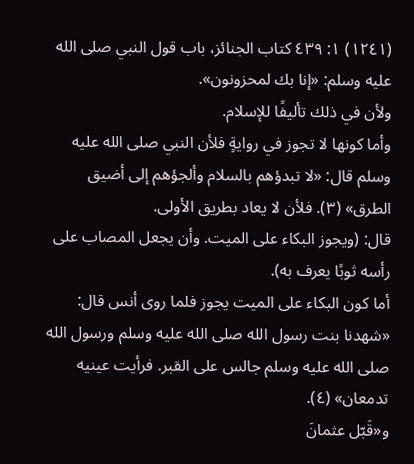(١٢٤١) ١: ٤٣٩ كتاب الجنائز، باب قول النبي صلى الله عليه وسلم: «إنا بك لمحزونون».
ولأن في ذلك تأليفًا للإسلام.
وأما كونها لا تجوز في روايةٍ فلأن النبي صلى الله عليه وسلم قال: «لا تبدؤهم بالسلام وألجؤهم إلى أضيق الطرق» (٣). فلأن لا يعاد بطريق الأولى.
قال: (ويجوز البكاء على الميت. وأن يجعل المصاب على رأسه ثوبًا يعرف به).
أما كون البكاء على الميت يجوز فلما روى أنس قال: «شهدنا بنت رسول الله صلى الله عليه وسلم ورسول الله صلى الله عليه وسلم جالس على القبر. فرأيت عينيه تدمعان» (٤).
و«قَبّل عثمانَ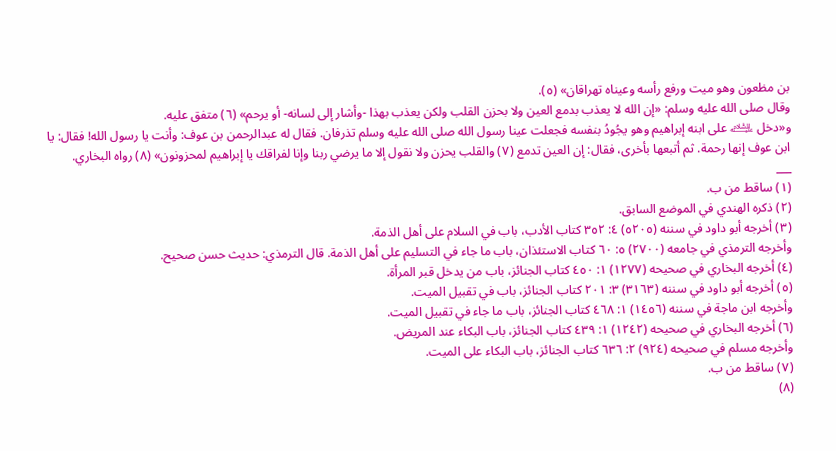بن مظعون وهو ميت ورفع رأسه وعيناه تهراقان» (٥).
وقال صلى الله عليه وسلم: «إن الله لا يعذب بدمع العين ولا بحزن القلب ولكن يعذب بهذا -وأشار إلى لسانه- أو يرحم» (٦) متفق عليه.
و«دخل ﵇ على ابنه إبراهيم وهو يجُودُ بنفسه فجعلت عينا رسول الله صلى الله عليه وسلم تذرفان. فقال له عبدالرحمن بن عوف: وأنت يا رسول الله! فقال: يا ابن عوف إنها رحمة. ثم أتبعها بأخرى، فقال: إن العين تدمع (٧) والقلب يحزن ولا نقول إلا ما يرضي ربنا وإنا لفراقك يا إبراهيم لمحزونون» (٨) رواه البخاري.
___
(١) ساقط من ب.
(٢) ذكره الهندي في الموضع السابق.
(٣) أخرجه أبو داود في سننه (٥٢٠٥) ٤: ٣٥٢ كتاب الأدب، باب في السلام على أهل الذمة.
وأخرجه الترمذي في جامعه (٢٧٠٠) ٥: ٦٠ كتاب الاستئذان، باب ما جاء في التسليم على أهل الذمة. قال الترمذي: حديث حسن صحيح.
(٤) أخرجه البخاري في صحيحه (١٢٧٧) ١: ٤٥٠ كتاب الجنائز، باب من يدخل قبر المرأة.
(٥) أخرجه أبو داود في سننه (٣١٦٣) ٣: ٢٠١ كتاب الجنائز، باب في تقبيل الميت.
وأخرجه ابن ماجة في سننه (١٤٥٦) ١: ٤٦٨ كتاب الجنائز، باب ما جاء في تقبيل الميت.
(٦) أخرجه البخاري في صحيحه (١٢٤٢) ١: ٤٣٩ كتاب الجنائز، باب البكاء عند المريض.
وأخرجه مسلم في صحيحه (٩٢٤) ٢: ٦٣٦ كتاب الجنائز، باب البكاء على الميت.
(٧) ساقط من ب.
(٨)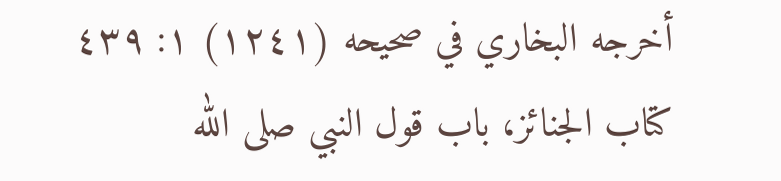أخرجه البخاري في صحيحه (١٢٤١) ١: ٤٣٩ كتاب الجنائز، باب قول النبي صلى الله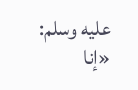عليه وسلم: «إنا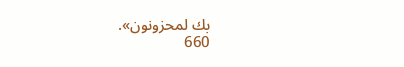بك لمحزونون».
660